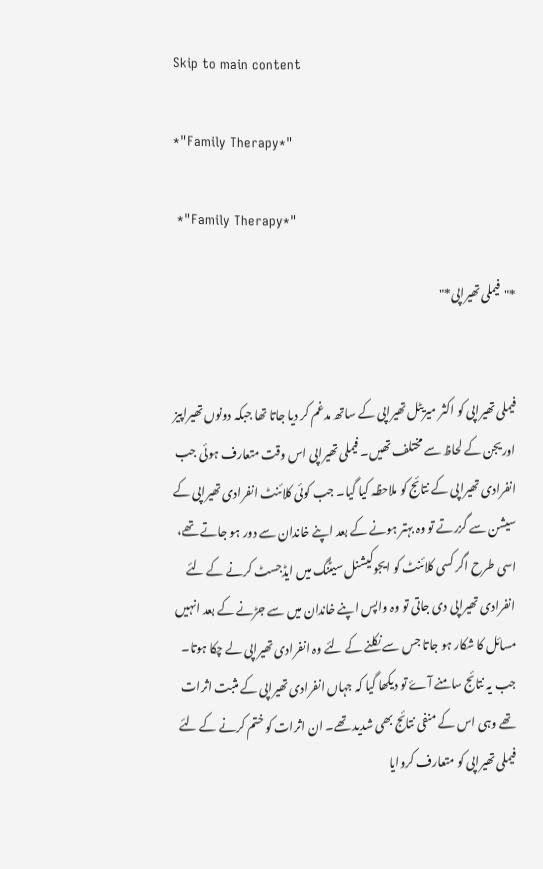Skip to main content

*"Family Therapy*"

 *"Family Therapy*"

*"فیملی تھیراپی*"


فیملی تھیراپی کو اکثر میریٹل تھیراپی کے ساتھ مدغم کر دیا جاتا تھا جبکہ دونوں تھیراپیز اوریجن کے لحاظ سے مختلف تھیں۔ فیملی تھیراپی اس وقت متعارف ہوئی جب انفرادی تھیراپی کے نتائج کو ملاحظہ کیا گیا۔ جب کوئی کلائنٹ انفرادی تھیراپی کے سیشن سے گزرتے تو وہ بہتر ہونے کے بعد اپنے خاندان سے دور ہو جاتے تھے، اسی طرح اگر کسی کلائنٹ کو ایجوکیشنل سیٹنگ میں ایڈجسٹ کرنے کے لئے انفرادی تھیراپی دی جاتی تو وہ واپس اپنے خاندان میں سے جڑنے کے بعد انہیں مسائل کا شکار ہو جاتا جس سے نکلنے کے لئے وہ انفرادی تھیراپی لے چکا ہوتا۔ جب یہ نتائج سامنے آۓ تو دیکھا گیا کہ جہاں انفرادی تھیراپی کے مثبت اثرات تھے وہی اس کے منفی نتائج بھی شدید تھے۔ ان اثرات کو ختم کرنے کے لئے فیملی تھیراپی کو متعارف کروایا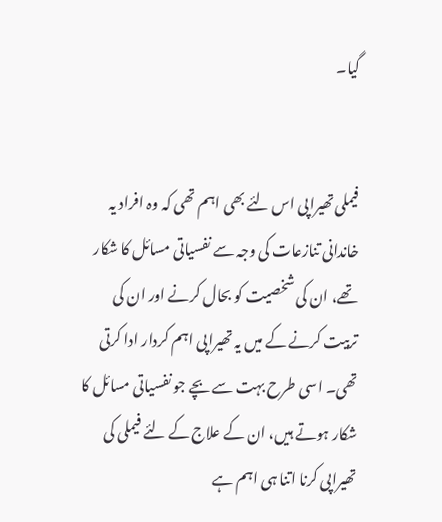گیا۔


فیملی تھیراپی اس لئے بھی اہم تھی کہ وہ افراد یہ خاندانی تنازعات کی وجہ سے نفسیاتی مسائل کا شکار تھے، ان کی شخصیت کو بحال کرنے اور ان کی تربیت کرنے کے میں یہ تھیراپی اہم کردار ادا کرتی تھی۔ اسی طرح بہت سے بچے جو نفسیاتی مسائل کا شکار ہوتے ہیں، ان کے علاج کے لئے فیملی کی تھیراپی کرنا اتنا ہی اہم ہے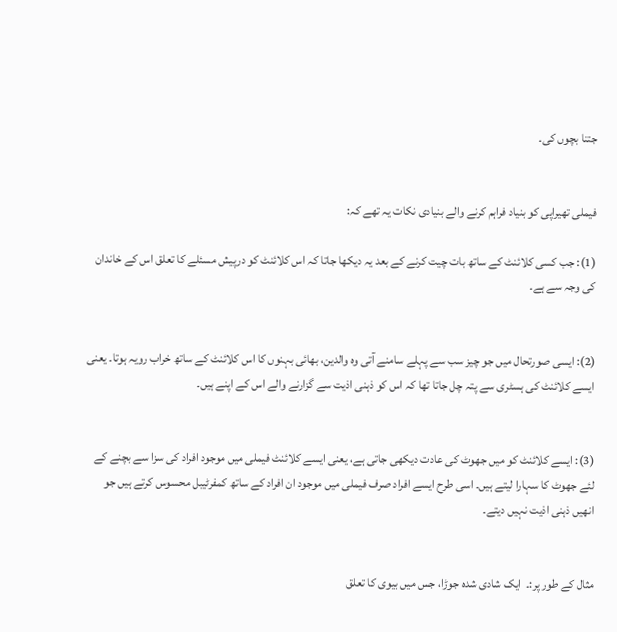جتنا بچوں کی۔


فیملی تھیراپی کو بنیاد فراہم کرنے والے بنیادی نکات یہ تھے کہ:

(1): جب کسی کلائنٹ کے ساتھ بات چیت کرنے کے بعد یہ دیکھا جاتا کہ اس کلائنٹ کو درپیش مسئلے کا تعلق اس کے خاندان کی وجہ سے ہے۔


(2): ایسی صورتحال میں جو چیز سب سے پہلے سامنے آتی وہ والدین، بھائی بہنوں کا اس کلائنٹ کے ساتھ خراب رویہ ہوتا۔ یعنی ایسے کلائنٹ کی ہسٹری سے پتہ چل جاتا تھا کہ اس کو ذہنی اذیت سے گزارنے والے اس کے اپنے ہیں۔


(3): ایسے کلائنٹ کو میں جھوٹ کی عادت دیکھی جاتی ہے، یعنی ایسے کلائنٹ فیملی میں موجود افراد کی سزا سے بچنے کے لئے جھوٹ کا سہارا لیتے ہیں۔ اسی طرح ایسے افراد صرف فیملی میں موجود ان افراد کے ساتھ کمفرٹیبل محسوس کرتے ہیں جو انھیں ذہنی اذیت نہیں دیتے۔


مثال کے طور پر:۔  ایک شادی شدہ جوڑا، جس میں بیوی کا تعلق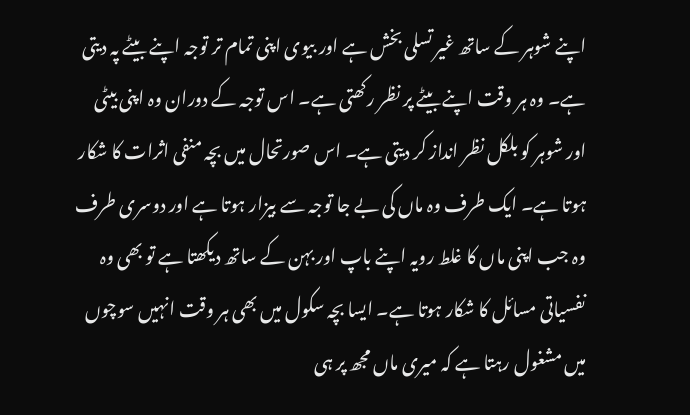اپنے شوہر کے ساتھ غیر تسلی بخش ہے اور بیوی اپنی تمام تر توجہ اپنے بیٹے پہ دیتی ہے۔ وہ ہر وقت اپنے بیٹے پر نظر رکھتی ہے۔ اس توجہ کے دوران وہ اپنی بیٹی اور شوہر کو بلکل نظر انداز کر دیتی ہے۔ اس صورتحال میں بچہ منفی اثرات کا شکار ہوتا ہے۔ ایک طرف وہ ماں کی بے جا توجہ سے بیزار ہوتا ہے اور دوسری طرف وہ جب اپنی ماں کا غلط رویہ اپنے باپ اور بہن کے ساتھ دیکھتا ہے تو بھی وہ نفسیاتی مسائل کا شکار ہوتا ہے۔ ایسا بچہ سکول میں بھی ہر وقت انہیں سوچوں میں مشغول رہتا ہے کہ میری ماں مجھ پر ہی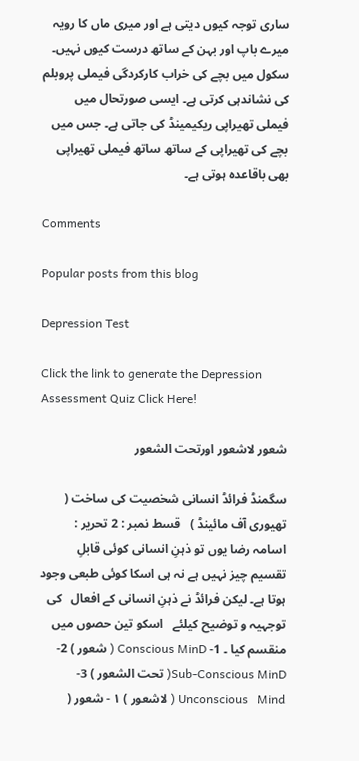ساری توجہ کیوں دیتی ہے اور میری ماں کا رویہ میرے باپ اور بہن کے ساتھ درست کیوں نہیں۔ سکول میں بچے کی خراب کارکردگی فیملی پروبلم کی نشاندہی کرتی ہے۔ ایسی صورتحال میں فیملی تھیراپی ریکیمینڈ کی جاتی ہے۔ جس میں بچے کی تھیراپی کے ساتھ ساتھ فیملی تھیراپی بھی باقاعدہ ہوتی ہے۔

Comments

Popular posts from this blog

Depression Test

Click the link to generate the Depression Assessment Quiz Click Here!

شعور لاشعور اورتحت الشعور

سگمنڈ فرائڈ انسانی شخصیت کی ساخت ( تھیوری آف مائینڈ )   قسط نمبر : 2 تحریر : اسامہ رضا یوں تو ذہنِ انسانی کوئی قابلِ تقسیم چیز نہیں ہے نہ ہی اسکا کوئی طبعی وجود ہوتا ہے۔ لیکن فرائڈ نے ذہنِ انسانی کے افعال   کی توجہیہ و توضیح کیلئے   اسکو تین حصوں میں منقسم کیا ۔ 1- Conscious MinD ( شعور ) 2-Sub-Conscious MinD( تحت الشعور ) 3-Unconscious   Mind ( لاشعور ) ۱ - شعور (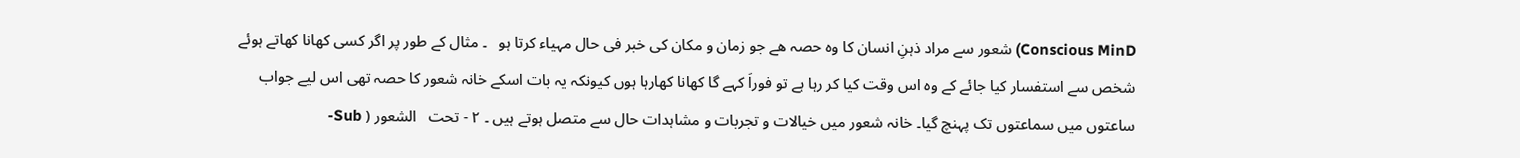Conscious MinD) شعور سے مراد ذہنِ انسان کا وہ حصہ ھے جو زمان و مکان کی خبر فی حال مہیاء کرتا ہو   ۔ مثال کے طور پر اگر کسی کھانا کھاتے ہوئے شخص سے استفسار کیا جائے کے وہ اس وقت کیا کر رہا ہے تو فوراَ کہے گا کھانا کھارہا ہوں کیونکہ یہ بات اسکے خانہ شعور کا حصہ تھی اس لیے جواب ساعتوں میں سماعتوں تک پہنچ گیا۔ خانہ شعور میں خیالات و تجربات و مشاہدات حال سے متصل ہوتے ہیں ۔ ۲ - تحت   الشعور ( Sub-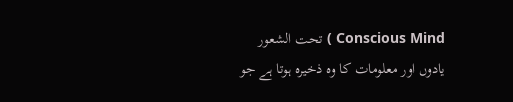Conscious Mind ) تحت الشعور یادوں اور معلومات کا وہ ذخیرہ ہوتا ہے جو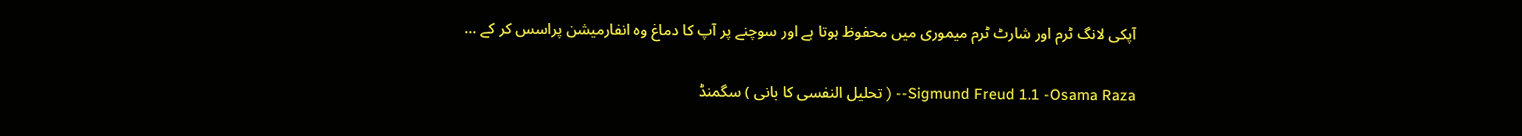آپکی لانگ ٹرم اور شارٹ ٹرم میموری میں محفوظ ہوتا ہے اور سوچنے پر آپ کا دماغ وہ انفارمیشن پراسس کر کے ...

Sigmund Freud 1.1 -Osama Raza-- ( تحلیل النفسی کا بانی ) سگمنڈ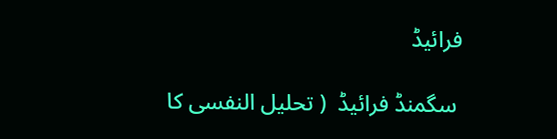فرائیڈ

 سگمنڈ فرائیڈ  ( تحلیل النفسی کا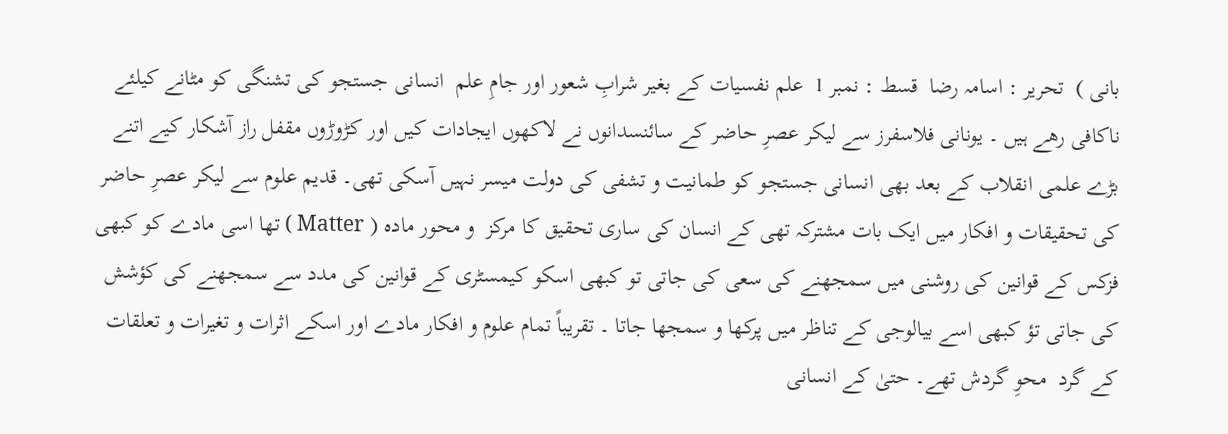بانی )  تحریر : اسامہ رضا  قسط : نمبر 1  علم نفسیات کے بغیر شرابِ شعور اور جامِ علم  انسانی جستجو کی تشنگی کو مٹانے کیلئے ناکافی رھے ہیں ۔ یونانی فلاسفرز سے لیکر عصرِ حاضر کے سائنسدانوں نے لاکھوں ایجادات کیں اور کڑوڑوں مقفل راز آشکار کیے اتنے بڑے علمی انقلاب کے بعد بھی انسانی جستجو کو طمانیت و تشفی کی دولت میسر نہیں آسکی تھی۔ قدیم علوم سے لیکر عصرِ حاضر کی تحقیقات و افکار میں ایک بات مشترکہ تھی کے انسان کی ساری تحقیق کا مرکز  و محور مادہ ( Matter ) تھا اسی مادے کو کبھی فزکس کے قوانین کی روشنی میں سمجھنے کی سعی کی جاتی تو کبھی اسکو کیمسٹری کے قوانین کی مدد سے سمجھنے کی کؤشش کی جاتی تؤ کبھی اسے بیالوجی کے تناظر میں پرکھا و سمجھا جاتا ۔ تقریباً تمام علوم و افکار مادے اور اسکے اثرات و تغیرات و تعلقات کے گرد  محوِ گردش تھے۔ حتیٰ کے انسانی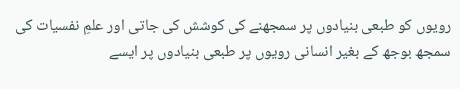رویوں کو طبعی بنیادوں پر سمجھنے کی کوشش کی جاتی اور علمِ نفسیات کی سمجھ بوجھ کے بغیر انسانی رویوں پر طبعی بنیادوں پر ایسے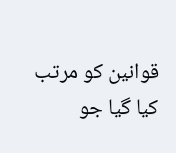قوانین کو مرتب کیا گیا جو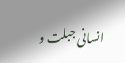انسانی جبلت و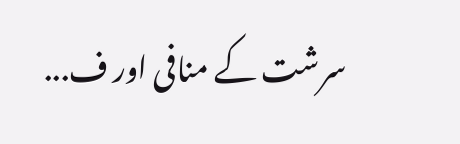سرشت کے منافی اور ف...